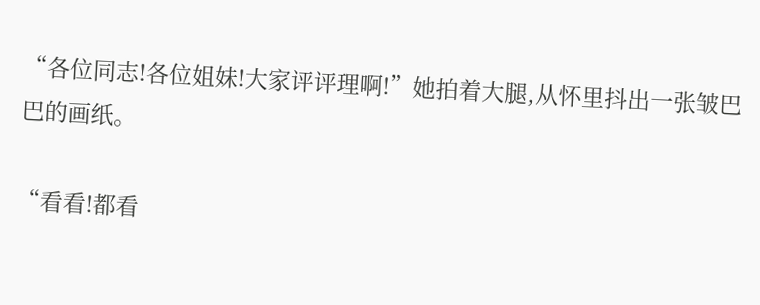“各位同志!各位姐妹!大家评评理啊!”她拍着大腿,从怀里抖出一张皱巴巴的画纸。

“看看!都看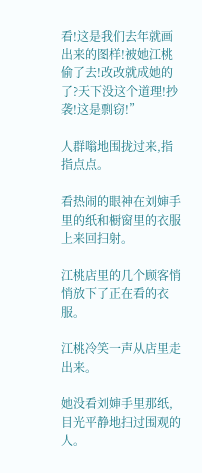看!这是我们去年就画出来的图样!被她江桃偷了去!改改就成她的了?天下没这个道理!抄袭!这是剽窃!”

人群嗡地围拢过来,指指点点。

看热闹的眼神在刘婶手里的纸和橱窗里的衣服上来回扫射。

江桃店里的几个顾客悄悄放下了正在看的衣服。

江桃冷笑一声从店里走出来。

她没看刘婶手里那纸,目光平静地扫过围观的人。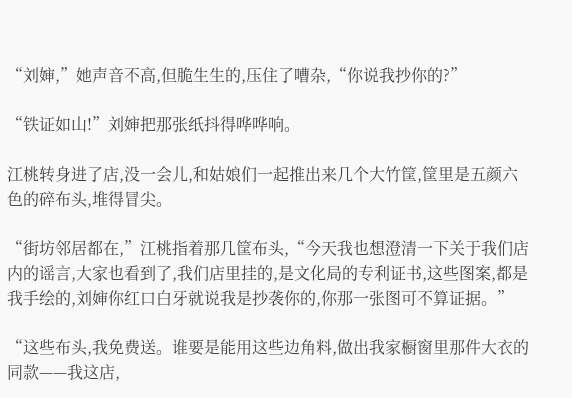“刘婶,”她声音不高,但脆生生的,压住了嘈杂,“你说我抄你的?”

“铁证如山!”刘婶把那张纸抖得哗哗响。

江桃转身进了店,没一会儿,和姑娘们一起推出来几个大竹筐,筐里是五颜六色的碎布头,堆得冒尖。

“街坊邻居都在,”江桃指着那几筐布头,“今天我也想澄清一下关于我们店内的谣言,大家也看到了,我们店里挂的,是文化局的专利证书,这些图案,都是我手绘的,刘婶你红口白牙就说我是抄袭你的,你那一张图可不算证据。”

“这些布头,我免费送。谁要是能用这些边角料,做出我家橱窗里那件大衣的同款——我这店,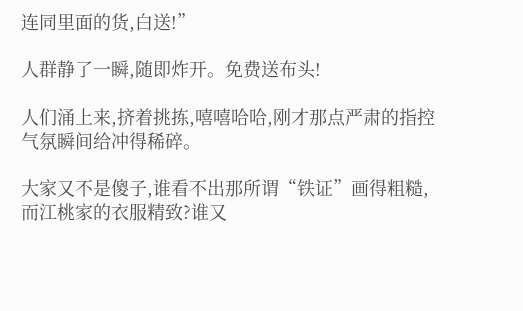连同里面的货,白送!”

人群静了一瞬,随即炸开。免费送布头!

人们涌上来,挤着挑拣,嘻嘻哈哈,刚才那点严肃的指控气氛瞬间给冲得稀碎。

大家又不是傻子,谁看不出那所谓“铁证”画得粗糙,而江桃家的衣服精致?谁又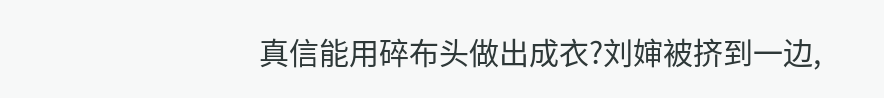真信能用碎布头做出成衣?刘婶被挤到一边,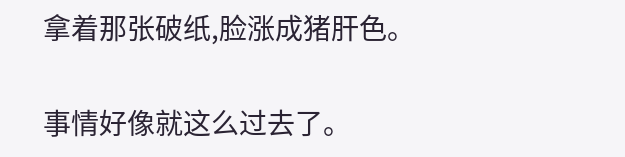拿着那张破纸,脸涨成猪肝色。

事情好像就这么过去了。